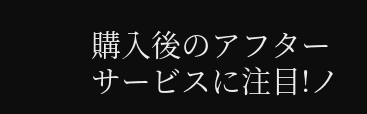購入後のアフターサービスに注目!ノ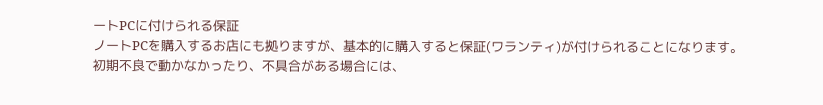ートPCに付けられる保証
ノートPCを購入するお店にも拠りますが、基本的に購入すると保証(ワランティ)が付けられることになります。
初期不良で動かなかったり、不具合がある場合には、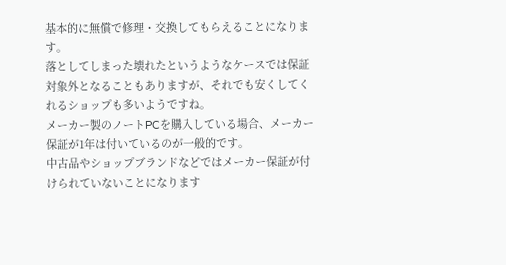基本的に無償で修理・交換してもらえることになります。
落としてしまった壊れたというようなケースでは保証対象外となることもありますが、それでも安くしてくれるショップも多いようですね。
メーカー製のノートPCを購入している場合、メーカー保証が1年は付いているのが一般的です。
中古品やショップブランドなどではメーカー保証が付けられていないことになります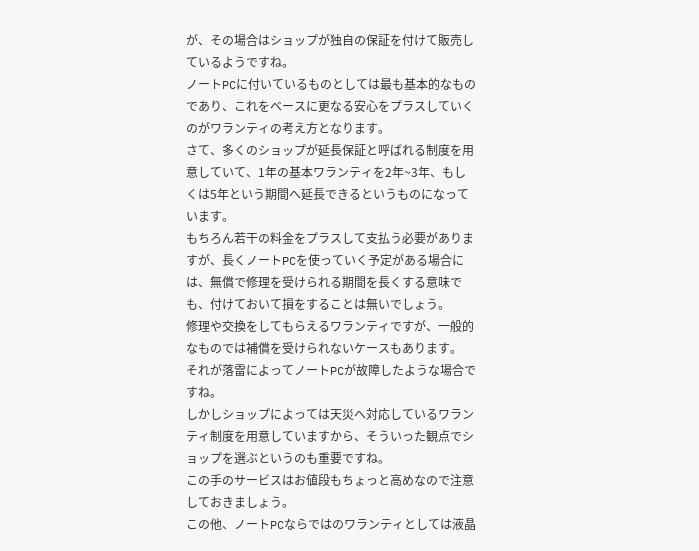が、その場合はショップが独自の保証を付けて販売しているようですね。
ノートPCに付いているものとしては最も基本的なものであり、これをベースに更なる安心をプラスしていくのがワランティの考え方となります。
さて、多くのショップが延長保証と呼ばれる制度を用意していて、1年の基本ワランティを2年~3年、もしくは5年という期間へ延長できるというものになっています。
もちろん若干の料金をプラスして支払う必要がありますが、長くノートPCを使っていく予定がある場合には、無償で修理を受けられる期間を長くする意味でも、付けておいて損をすることは無いでしょう。
修理や交換をしてもらえるワランティですが、一般的なものでは補償を受けられないケースもあります。
それが落雷によってノートPCが故障したような場合ですね。
しかしショップによっては天災へ対応しているワランティ制度を用意していますから、そういった観点でショップを選ぶというのも重要ですね。
この手のサービスはお値段もちょっと高めなので注意しておきましょう。
この他、ノートPCならではのワランティとしては液晶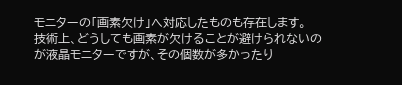モニターの「画素欠け」へ対応したものも存在します。
技術上、どうしても画素が欠けることが避けられないのが液晶モニターですが、その個数が多かったり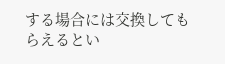する場合には交換してもらえるとい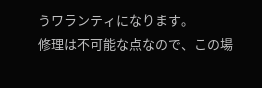うワランティになります。
修理は不可能な点なので、この場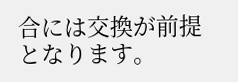合には交換が前提となります。